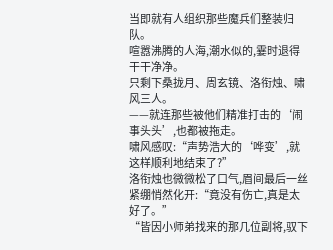当即就有人组织那些魔兵们整装归队。
喧嚣沸腾的人海,潮水似的,霎时退得干干净净。
只剩下桑拢月、周玄镜、洛衔烛、啸风三人。
——就连那些被他们精准打击的‘闹事头头’,也都被拖走。
啸风感叹:“声势浩大的‘哗变’,就这样顺利地结束了?”
洛衔烛也微微松了口气,眉间最后一丝紧绷悄然化开:“竟没有伤亡,真是太好了。”
“皆因小师弟找来的那几位副将,驭下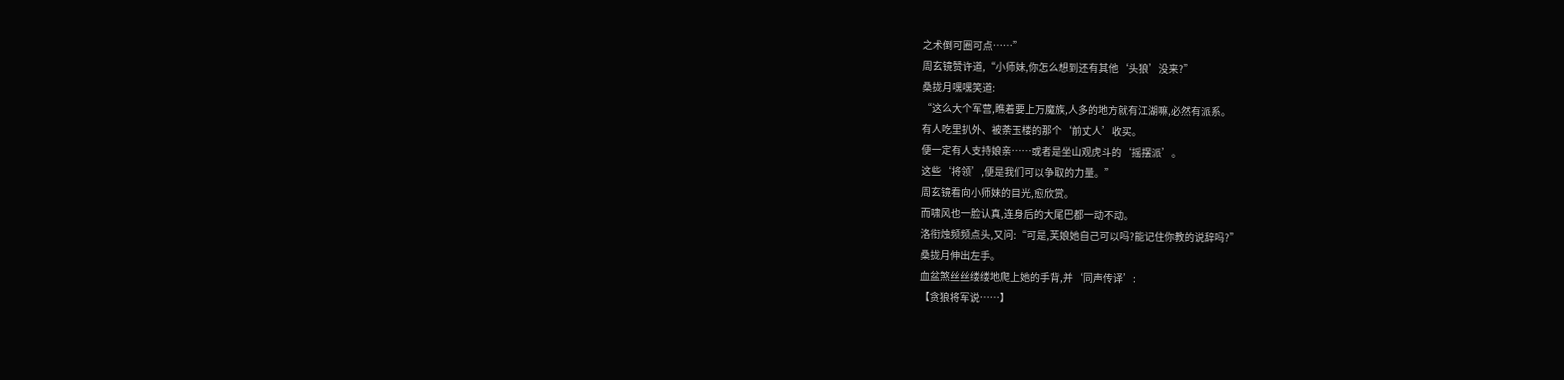之术倒可圈可点……”
周玄镜赞许道,“小师妹,你怎么想到还有其他‘头狼’没来?”
桑拢月嘿嘿笑道:
“这么大个军营,瞧着要上万魔族,人多的地方就有江湖嘛,必然有派系。
有人吃里扒外、被荼玉楼的那个‘前丈人’收买。
便一定有人支持娘亲……或者是坐山观虎斗的‘摇摆派’。
这些‘将领’,便是我们可以争取的力量。”
周玄镜看向小师妹的目光,愈欣赏。
而啸风也一脸认真,连身后的大尾巴都一动不动。
洛衔烛频频点头,又问:“可是,芙娘她自己可以吗?能记住你教的说辞吗?”
桑拢月伸出左手。
血盆煞丝丝缕缕地爬上她的手背,并‘同声传译’:
【贪狼将军说……】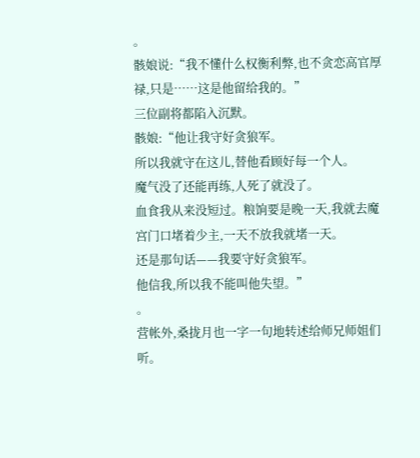。
骸娘说:“我不懂什么权衡利弊,也不贪恋高官厚禄,只是……这是他留给我的。”
三位副将都陷入沉默。
骸娘:“他让我守好贪狼军。
所以我就守在这儿,替他看顾好每一个人。
魔气没了还能再练,人死了就没了。
血食我从来没短过。粮饷要是晚一天,我就去魔宫门口堵着少主,一天不放我就堵一天。
还是那句话——我要守好贪狼军。
他信我,所以我不能叫他失望。”
。
营帐外,桑拢月也一字一句地转述给师兄师姐们听。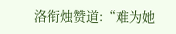洛衔烛赞道:“难为她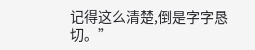记得这么清楚,倒是字字恳切。”